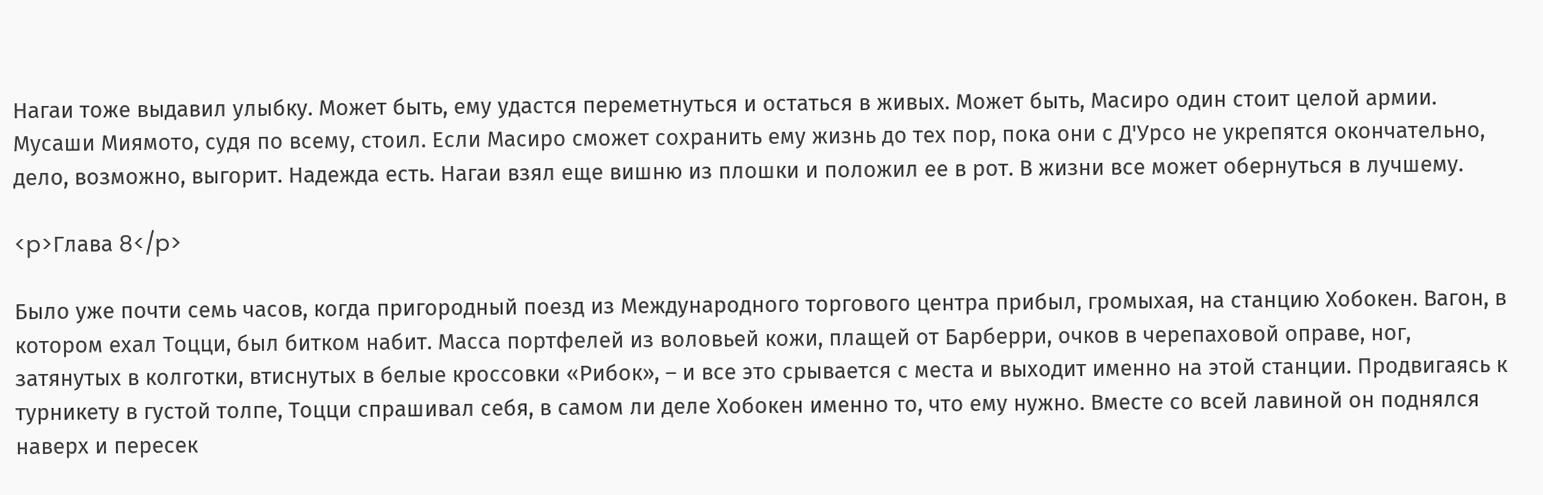Нагаи тоже выдавил улыбку. Может быть, ему удастся переметнуться и остаться в живых. Может быть, Масиро один стоит целой армии. Мусаши Миямото, судя по всему, стоил. Если Масиро сможет сохранить ему жизнь до тех пор, пока они с Д'Урсо не укрепятся окончательно, дело, возможно, выгорит. Надежда есть. Нагаи взял еще вишню из плошки и положил ее в рот. В жизни все может обернуться в лучшему.

<p>Глава 8</p>

Было уже почти семь часов, когда пригородный поезд из Международного торгового центра прибыл, громыхая, на станцию Хобокен. Вагон, в котором ехал Тоцци, был битком набит. Масса портфелей из воловьей кожи, плащей от Барберри, очков в черепаховой оправе, ног, затянутых в колготки, втиснутых в белые кроссовки «Рибок», – и все это срывается с места и выходит именно на этой станции. Продвигаясь к турникету в густой толпе, Тоцци спрашивал себя, в самом ли деле Хобокен именно то, что ему нужно. Вместе со всей лавиной он поднялся наверх и пересек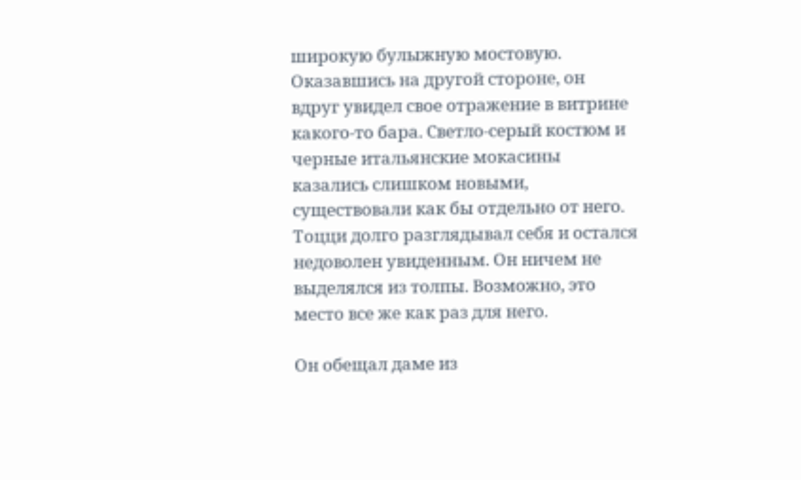широкую булыжную мостовую. Оказавшись на другой стороне, он вдруг увидел свое отражение в витрине какого-то бара. Светло-серый костюм и черные итальянские мокасины казались слишком новыми, существовали как бы отдельно от него. Тоцци долго разглядывал себя и остался недоволен увиденным. Он ничем не выделялся из толпы. Возможно, это место все же как раз для него.

Он обещал даме из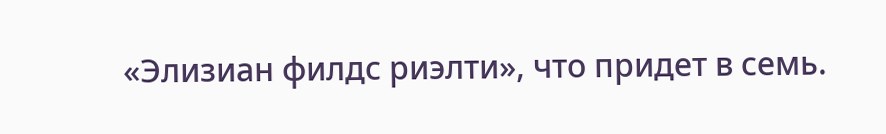«Элизиан филдс риэлти», что придет в семь.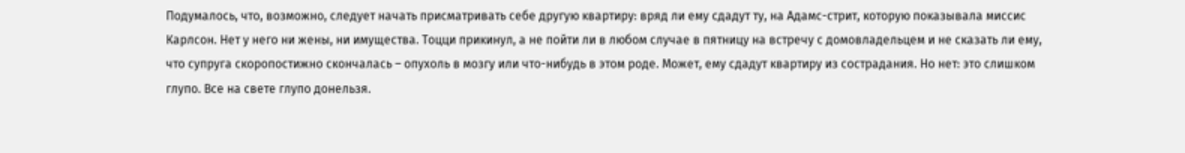Подумалось, что, возможно, следует начать присматривать себе другую квартиру: вряд ли ему сдадут ту, на Адамс-стрит, которую показывала миссис Карлсон. Нет у него ни жены, ни имущества. Тоцци прикинул, а не пойти ли в любом случае в пятницу на встречу с домовладельцем и не сказать ли ему, что супруга скоропостижно скончалась – опухоль в мозгу или что-нибудь в этом роде. Может, ему сдадут квартиру из сострадания. Но нет: это слишком глупо. Все на свете глупо донельзя.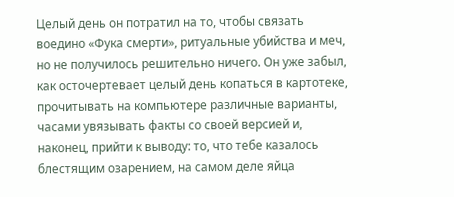Целый день он потратил на то, чтобы связать воедино «Фука смерти», ритуальные убийства и меч, но не получилось решительно ничего. Он уже забыл, как осточертевает целый день копаться в картотеке, прочитывать на компьютере различные варианты, часами увязывать факты со своей версией и, наконец, прийти к выводу: то, что тебе казалось блестящим озарением, на самом деле яйца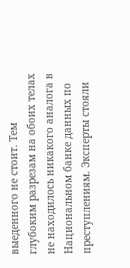выеденного не стоит. Тем глубоким разрезам на обоих телах не находилось никакого аналога в Национальном банке данных по преступлениям. Эксперты стояли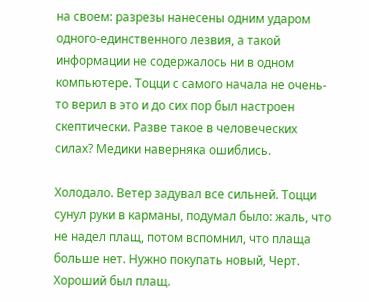на своем: разрезы нанесены одним ударом одного-единственного лезвия, а такой информации не содержалось ни в одном компьютере. Тоцци с самого начала не очень-то верил в это и до сих пор был настроен скептически. Разве такое в человеческих силах? Медики наверняка ошиблись.

Холодало. Ветер задувал все сильней. Тоцци сунул руки в карманы, подумал было: жаль, что не надел плащ, потом вспомнил, что плаща больше нет. Нужно покупать новый, Черт. Хороший был плащ.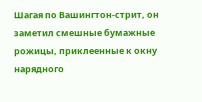Шагая по Вашингтон-стрит, он заметил смешные бумажные рожицы, приклеенные к окну нарядного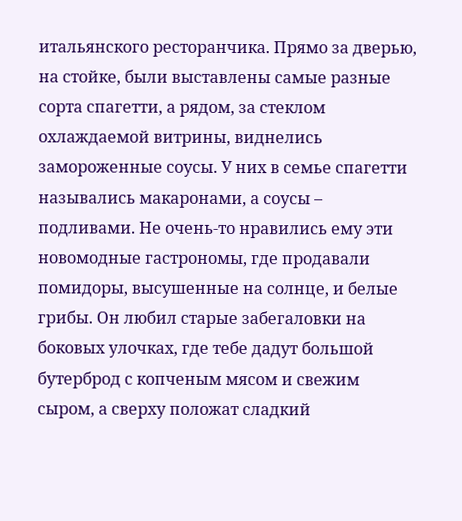итальянского ресторанчика. Прямо за дверью, на стойке, были выставлены самые разные сорта спагетти, а рядом, за стеклом охлаждаемой витрины, виднелись замороженные соусы. У них в семье спагетти назывались макаронами, а соусы – подливами. Не очень-то нравились ему эти новомодные гастрономы, где продавали помидоры, высушенные на солнце, и белые грибы. Он любил старые забегаловки на боковых улочках, где тебе дадут большой бутерброд с копченым мясом и свежим сыром, а сверху положат сладкий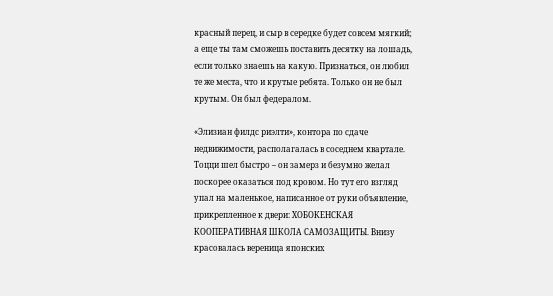красный перец, и сыр в середке будет совсем мягкий; а еще ты там сможешь поставить десятку на лошадь, если только знаешь на какую. Признаться, он любил те же места, что и крутые ребята. Только он не был крутым. Он был федералом.

«Элизиан филдс риэлти», контора по сдаче недвижимости, располагалась в соседнем квартале. Тоцци шел быстро – он замерз и безумно желал поскорее оказаться под кровом. Но тут его взгляд упал на маленькое, написанное от руки объявление, прикрепленное к двери: ХОБОКЕНСКАЯ КООПЕРАТИВНАЯ ШКОЛА САМОЗАЩИТЫ. Внизу красовалась вереница японских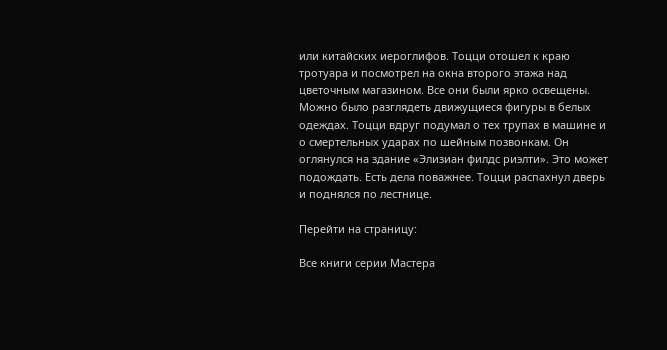или китайских иероглифов. Тоцци отошел к краю тротуара и посмотрел на окна второго этажа над цветочным магазином. Все они были ярко освещены. Можно было разглядеть движущиеся фигуры в белых одеждах. Тоцци вдруг подумал о тех трупах в машине и о смертельных ударах по шейным позвонкам. Он оглянулся на здание «Элизиан филдс риэлти». Это может подождать. Есть дела поважнее. Тоцци распахнул дверь и поднялся по лестнице.

Перейти на страницу:

Все книги серии Мастера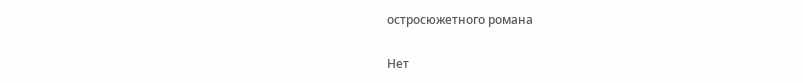остросюжетного романа

Нет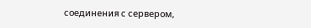соединения с сервером,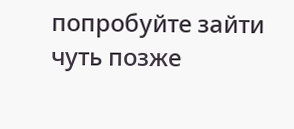попробуйте зайти чуть позже